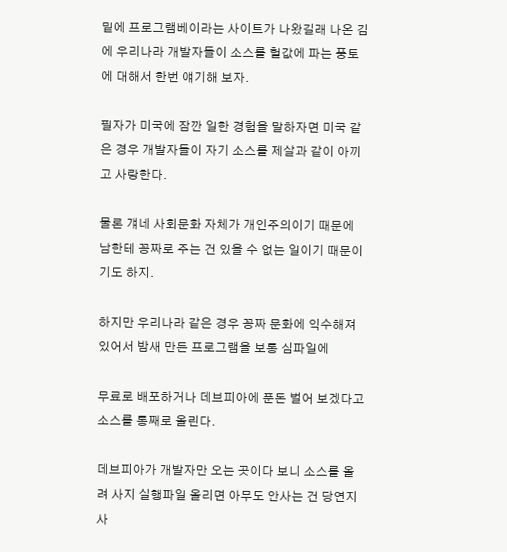밑에 프로그램베이라는 사이트가 나왔길래 나온 김에 우리나라 개발자들이 소스를 헐값에 파는 풍토에 대해서 한번 얘기해 보자.

필자가 미국에 잠깐 일한 경험을 말하자면 미국 같은 경우 개발자들이 자기 소스를 제살과 같이 아끼고 사랑한다.

물론 걔네 사회문화 자체가 개인주의이기 때문에 남한테 꽁짜로 주는 건 있을 수 없는 일이기 때문이기도 하지.

하지만 우리나라 같은 경우 꽁짜 문화에 익수해져 있어서 밤새 만든 프로그램을 보통 심파일에

무료로 배포하거나 데브피아에 푼돈 벌어 보겠다고 소스를 통째로 올린다.

데브피아가 개발자만 오는 곳이다 보니 소스를 올려 사지 실행파일 올리면 아무도 안사는 건 당연지사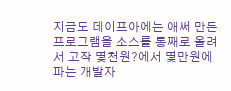지금도 데이프아에는 애써 만든 프로그램을 소스를 통째로 올려서 고작 몇천원?에서 몇만원에 파는 개발자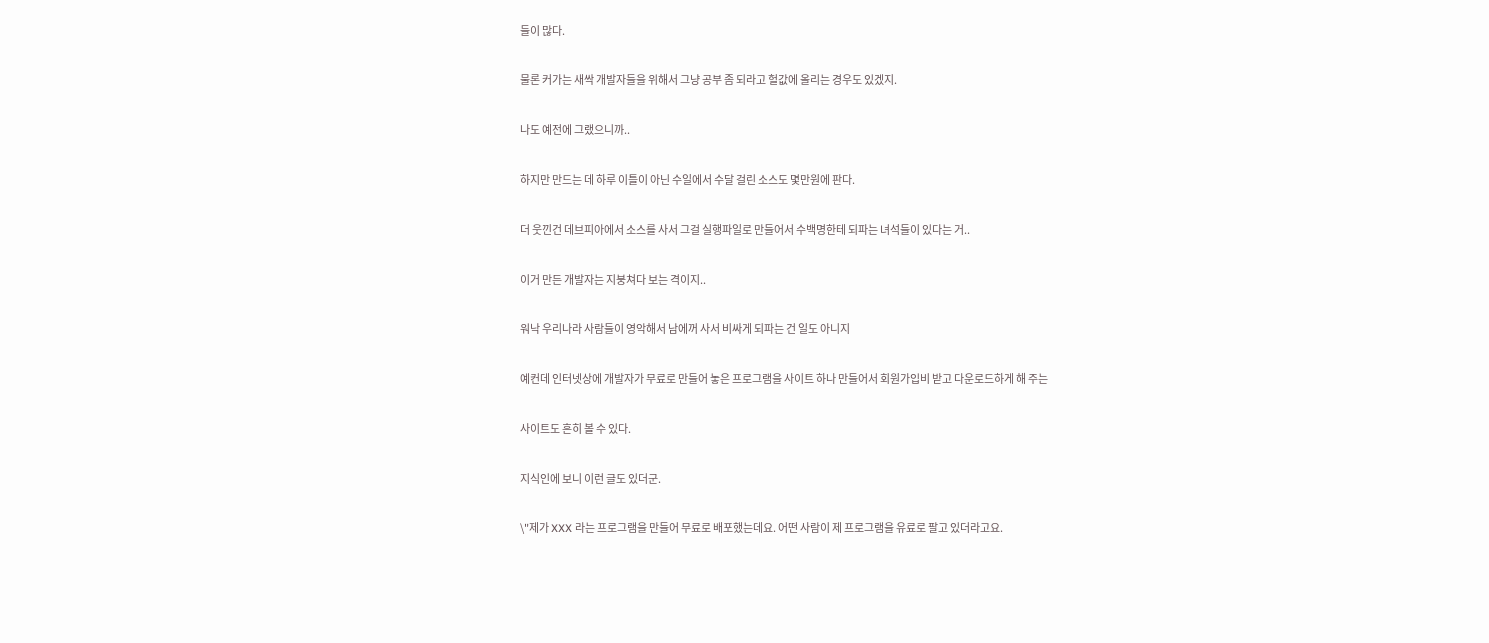들이 많다.

물론 커가는 새싹 개발자들을 위해서 그냥 공부 좀 되라고 헐값에 올리는 경우도 있겠지.

나도 예전에 그랬으니까..

하지만 만드는 데 하루 이틀이 아닌 수일에서 수달 걸린 소스도 몇만원에 판다.

더 웃낀건 데브피아에서 소스를 사서 그걸 실행파일로 만들어서 수백명한테 되파는 녀석들이 있다는 거..

이거 만든 개발자는 지붕쳐다 보는 격이지..

워낙 우리나라 사람들이 영악해서 남에꺼 사서 비싸게 되파는 건 일도 아니지

예컨데 인터넷상에 개발자가 무료로 만들어 놓은 프로그램을 사이트 하나 만들어서 회원가입비 받고 다운로드하게 해 주는

사이트도 흔히 볼 수 있다.

지식인에 보니 이런 글도 있더군.

\"제가 XXX 라는 프로그램을 만들어 무료로 배포했는데요. 어떤 사람이 제 프로그램을 유료로 팔고 있더라고요.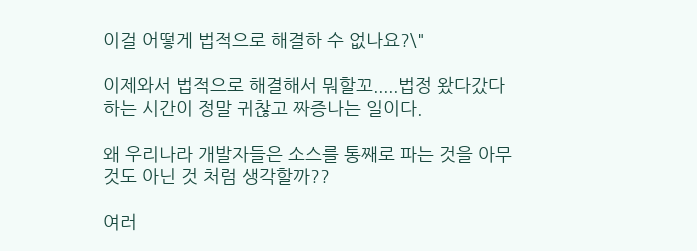이걸 어떻게 법적으로 해결하 수 없나요?\"

이제와서 법적으로 해결해서 뭐할꼬.....법정 왔다갔다하는 시간이 정말 귀찮고 짜증나는 일이다.

왜 우리나라 개발자들은 소스를 통째로 파는 것을 아무것도 아닌 것 처럼 생각할까??

여러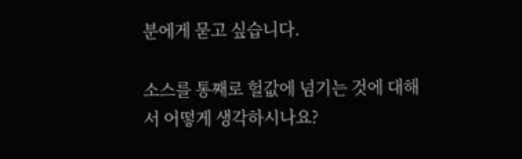분에게 묻고 싶습니다.

소스를 통째로 헐값에 넘기는 것에 대해서 어떻게 생각하시나요?